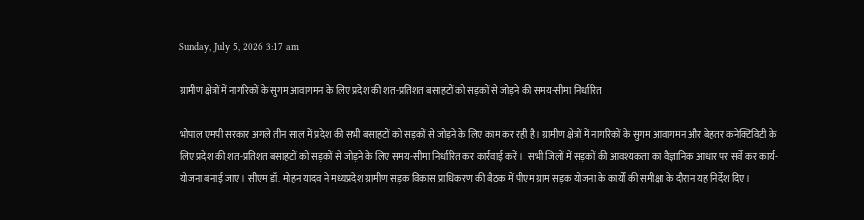Sunday, July 5, 2026 3:17 am

ग्रामीण क्षेत्रों में नागरिकों के सुगम आवागमन के लिए प्रदेश की शत-प्रतिशत बसाहटों को सड़कों से जोड़ने की समय-सीमा निर्धारित

भोपाल एमपी सरकार अगले तीन साल में प्रदेश की सभी बसाहटों को सड़कों से जोड़ने के लिए काम कर रही है। ग्रामीण क्षेत्रों में नागरिकों के सुगम आवागमन और बेहतर कनेक्टिविटी के लिए प्रदेश की शत-प्रतिशत बसाहटों को सड़कों से जोड़ने के लिए समय-सीमा निर्धारित कर कार्रवाई करें।  सभी जिलों में सड़कों की आवश्यकता का वैज्ञानिक आधार पर सर्वे कर कार्य-योजना बनाई जाए। सीएम डॉ. मोहन यादव ने मध्यप्रदेश ग्रामीण सड़क विकास प्राधिकरण की बैठक में पीएम ग्राम सड़क योजना के कार्यों की समीक्षा के दौरान यह निर्देश दिए।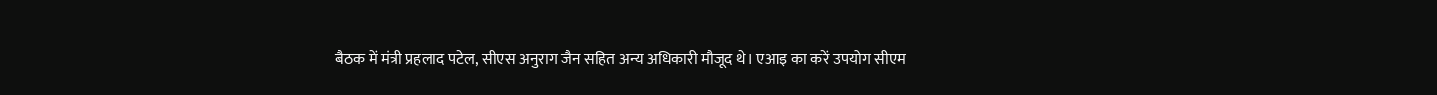बैठक में मंत्री प्रहलाद पटेल, सीएस अनुराग जैन सहित अन्य अधिकारी मौजूद थे। एआइ का करें उपयोग सीएम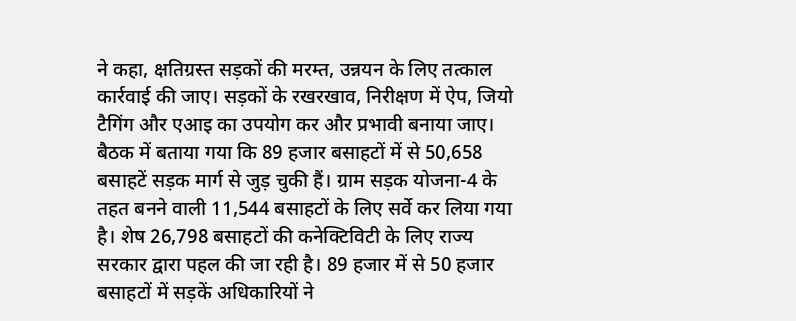ने कहा, क्षतिग्रस्त सड़कों की मरम्त, उन्नयन के लिए तत्काल कार्रवाई की जाए। सड़कों के रखरखाव, निरीक्षण में ऐप, जियो टैगिंग और एआइ का उपयोग कर और प्रभावी बनाया जाए। बैठक में बताया गया कि 89 हजार बसाहटों में से 50,658 बसाहटें सड़क मार्ग से जुड़ चुकी हैं। ग्राम सड़क योजना-4 के तहत बनने वाली 11,544 बसाहटों के लिए सर्वे कर लिया गया है। शेष 26,798 बसाहटों की कनेक्टिविटी के लिए राज्य सरकार द्वारा पहल की जा रही है। 89 हजार में से 50 हजार बसाहटों में सड़कें अधिकारियों ने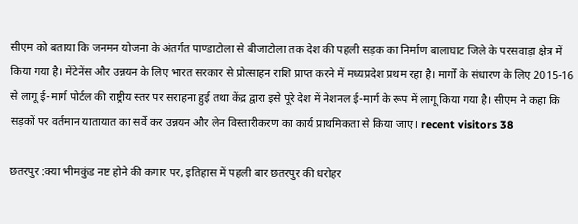सीएम को बताया कि जनमन योजना के अंतर्गत पाण्डाटोला से बीजाटोला तक देश की पहली सड़क का निर्माण बालाघाट जिले के परसवाड़ा क्षेत्र में किया गया है। मेंटेनेंस और उन्नयन के लिए भारत सरकार से प्रोत्साहन राशि प्राप्त करने में मध्यप्रदेश प्रथम रहा है। मार्गों के संधारण के लिए 2015-16 से लागू ई-मार्ग पोर्टल की राष्ट्रीय स्तर पर सराहना हुई तथा केंद्र द्वारा इसे पूरे देश में नेशनल ई-मार्ग के रूप में लागू किया गया है। सीएम ने कहा कि सड़कों पर वर्तमान यातायात का सर्वे कर उन्नयन और लेन विस्तारीकरण का कार्य प्राथमिकता से किया जाए। recent visitors 38

छतरपुर :क्या भीमकुंड नष्ट होने की कगार पर, इतिहास में पहली बार छतरपुर की धरोहर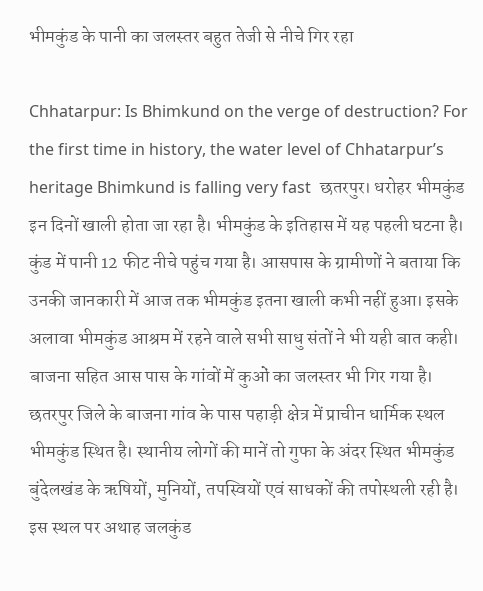भीमकुंड के पानी का जलस्तर बहुत तेजी से नीचे गिर रहा

Chhatarpur: Is Bhimkund on the verge of destruction? For the first time in history, the water level of Chhatarpur’s heritage Bhimkund is falling very fast  छतरपुर। धरोहर भीमकुंड इन दिनों खाली होता जा रहा है। भीमकुंड के इतिहास में यह पहली घटना है। कुंड में पानी 12 फीट नीचे पहुंच गया है। आसपास के ग्रामीणों ने बताया कि उनकी जानकारी में आज तक भीमकुंड इतना खाली कभी नहीं हुआ। इसके अलावा भीमकुंड आश्रम में रहने वाले सभी साधु संतों ने भी यही बात कही। बाजना सहित आस पास के गांवों में कुओं का जलस्तर भी गिर गया है। छतरपुर जिले के बाजना गांव के पास पहाड़ी क्षेत्र में प्राचीन धार्मिक स्थल भीमकुंड स्थित है। स्थानीय लोगों की मानें तो गुफा के अंदर स्थित भीमकुंड बुंदेलखंड के ऋषियों, मुनियों, तपस्वियों एवं साधकों की तपोस्थली रही है। इस स्थल पर अथाह जलकुंड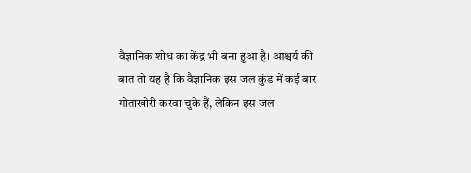वैज्ञानिक शोध का केंद्र भी बना हुआ है। आश्चर्य की बात तो यह है कि वैज्ञानिक इस जल कुंड में कई बार गोताखोरी करवा चुके हैं, लेकिन इस जल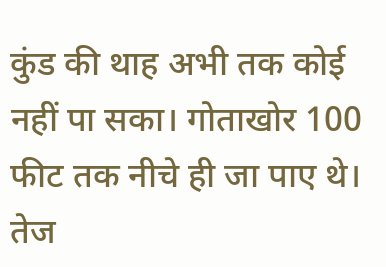कुंड की थाह अभी तक कोई नहीं पा सका। गोताखोर 100 फीट तक नीचे ही जा पाए थे। तेज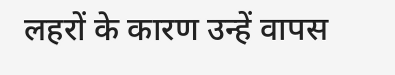लहरों के कारण उन्हें वापस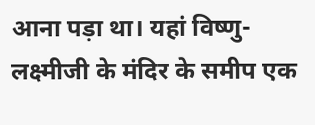आना पड़ा था। यहां विष्णु-लक्ष्मीजी के मंदिर के समीप एक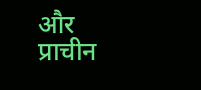और प्राचीन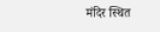मंदिर स्थित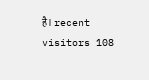है। recent visitors 108